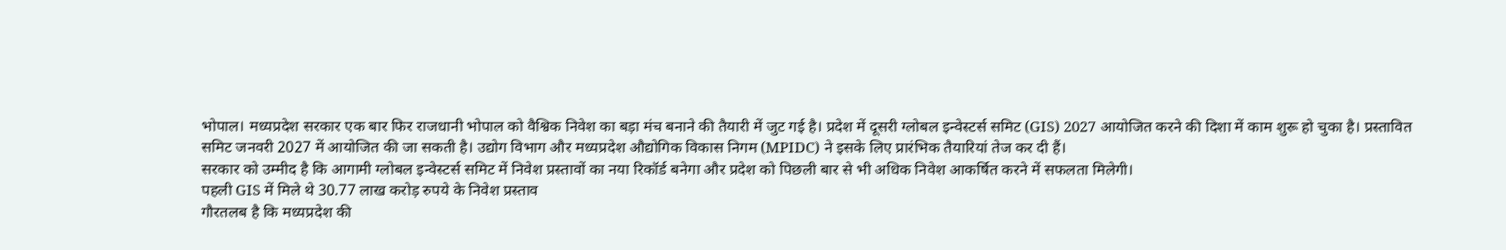भोपाल। मध्यप्रदेश सरकार एक बार फिर राजधानी भोपाल को वैश्विक निवेश का बड़ा मंच बनाने की तैयारी में जुट गई है। प्रदेश में दूसरी ग्लोबल इन्वेस्टर्स समिट (GIS) 2027 आयोजित करने की दिशा में काम शुरू हो चुका है। प्रस्तावित समिट जनवरी 2027 में आयोजित की जा सकती है। उद्योग विभाग और मध्यप्रदेश औद्योगिक विकास निगम (MPIDC) ने इसके लिए प्रारंभिक तैयारियां तेज कर दी हैं।
सरकार को उम्मीद है कि आगामी ग्लोबल इन्वेस्टर्स समिट में निवेश प्रस्तावों का नया रिकॉर्ड बनेगा और प्रदेश को पिछली बार से भी अधिक निवेश आकर्षित करने में सफलता मिलेगी।
पहली GIS में मिले थे 30.77 लाख करोड़ रुपये के निवेश प्रस्ताव
गौरतलब है कि मध्यप्रदेश की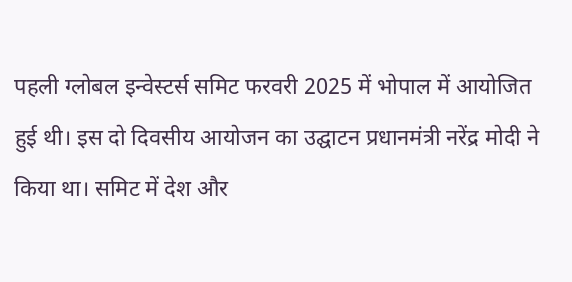पहली ग्लोबल इन्वेस्टर्स समिट फरवरी 2025 में भोपाल में आयोजित हुई थी। इस दो दिवसीय आयोजन का उद्घाटन प्रधानमंत्री नरेंद्र मोदी ने किया था। समिट में देश और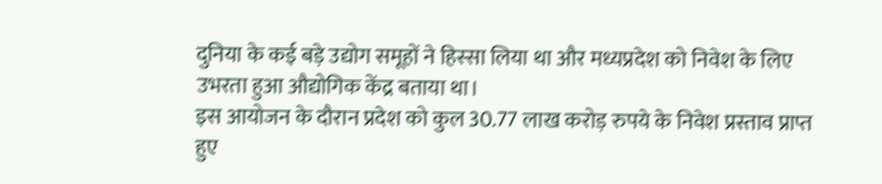दुनिया के कई बड़े उद्योग समूहों ने हिस्सा लिया था और मध्यप्रदेश को निवेश के लिए उभरता हुआ औद्योगिक केंद्र बताया था।
इस आयोजन के दौरान प्रदेश को कुल 30.77 लाख करोड़ रुपये के निवेश प्रस्ताव प्राप्त हुए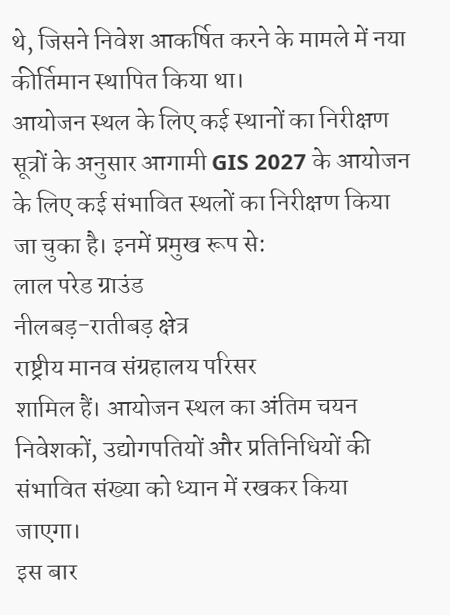थे, जिसने निवेश आकर्षित करने के मामले में नया कीर्तिमान स्थापित किया था।
आयोजन स्थल के लिए कई स्थानों का निरीक्षण
सूत्रों के अनुसार आगामी GIS 2027 के आयोजन के लिए कई संभावित स्थलों का निरीक्षण किया जा चुका है। इनमें प्रमुख रूप से:
लाल परेड ग्राउंड
नीलबड़-रातीबड़ क्षेत्र
राष्ट्रीय मानव संग्रहालय परिसर
शामिल हैं। आयोजन स्थल का अंतिम चयन निवेशकों, उद्योगपतियों और प्रतिनिधियों की संभावित संख्या को ध्यान में रखकर किया जाएगा।
इस बार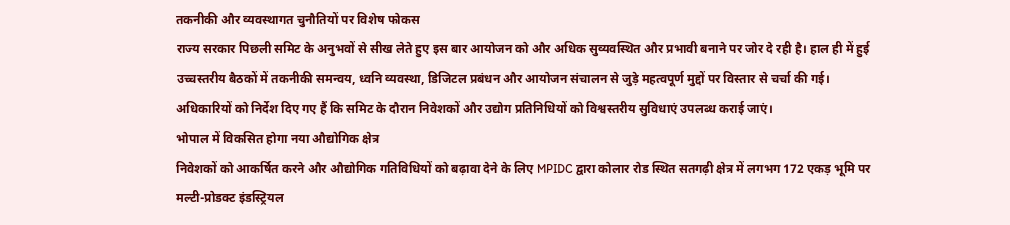तकनीकी और व्यवस्थागत चुनौतियों पर विशेष फोकस
राज्य सरकार पिछली समिट के अनुभवों से सीख लेते हुए इस बार आयोजन को और अधिक सुव्यवस्थित और प्रभावी बनाने पर जोर दे रही है। हाल ही में हुई उच्चस्तरीय बैठकों में तकनीकी समन्वय, ध्वनि व्यवस्था, डिजिटल प्रबंधन और आयोजन संचालन से जुड़े महत्वपूर्ण मुद्दों पर विस्तार से चर्चा की गई।
अधिकारियों को निर्देश दिए गए हैं कि समिट के दौरान निवेशकों और उद्योग प्रतिनिधियों को विश्वस्तरीय सुविधाएं उपलब्ध कराई जाएं।
भोपाल में विकसित होगा नया औद्योगिक क्षेत्र
निवेशकों को आकर्षित करने और औद्योगिक गतिविधियों को बढ़ावा देने के लिए MPIDC द्वारा कोलार रोड स्थित सतगढ़ी क्षेत्र में लगभग 172 एकड़ भूमि पर मल्टी-प्रोडक्ट इंडस्ट्रियल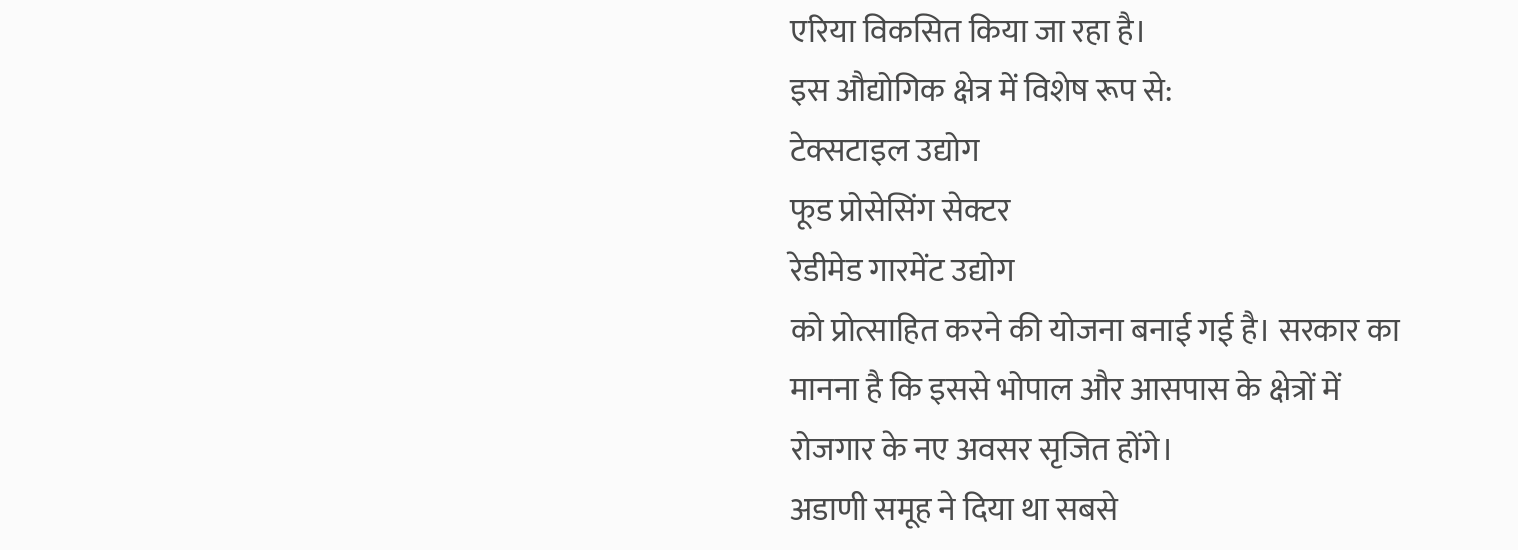एरिया विकसित किया जा रहा है।
इस औद्योगिक क्षेत्र में विशेष रूप से:
टेक्सटाइल उद्योग
फूड प्रोसेसिंग सेक्टर
रेडीमेड गारमेंट उद्योग
को प्रोत्साहित करने की योजना बनाई गई है। सरकार का मानना है कि इससे भोपाल और आसपास के क्षेत्रों में रोजगार के नए अवसर सृजित होंगे।
अडाणी समूह ने दिया था सबसे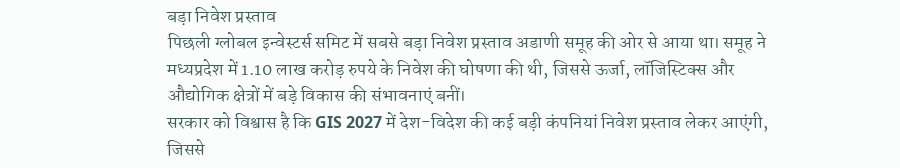बड़ा निवेश प्रस्ताव
पिछली ग्लोबल इन्वेस्टर्स समिट में सबसे बड़ा निवेश प्रस्ताव अडाणी समूह की ओर से आया था। समूह ने मध्यप्रदेश में 1.10 लाख करोड़ रुपये के निवेश की घोषणा की थी, जिससे ऊर्जा, लॉजिस्टिक्स और औद्योगिक क्षेत्रों में बड़े विकास की संभावनाएं बनीं।
सरकार को विश्वास है कि GIS 2027 में देश-विदेश की कई बड़ी कंपनियां निवेश प्रस्ताव लेकर आएंगी, जिससे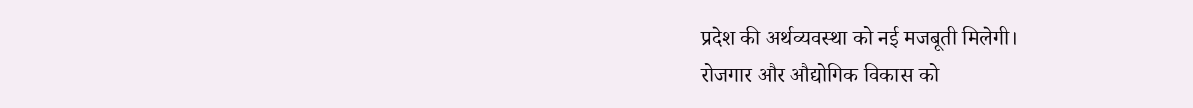प्रदेश की अर्थव्यवस्था को नई मजबूती मिलेगी।
रोजगार और औद्योगिक विकास को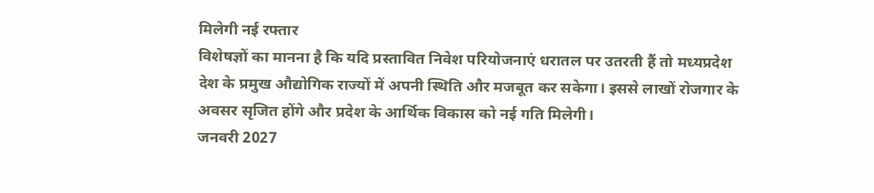मिलेगी नई रफ्तार
विशेषज्ञों का मानना है कि यदि प्रस्तावित निवेश परियोजनाएं धरातल पर उतरती हैं तो मध्यप्रदेश देश के प्रमुख औद्योगिक राज्यों में अपनी स्थिति और मजबूत कर सकेगा। इससे लाखों रोजगार के अवसर सृजित होंगे और प्रदेश के आर्थिक विकास को नई गति मिलेगी।
जनवरी 2027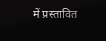में प्रस्तावित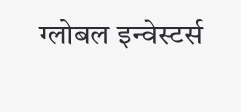ग्लोबल इन्वेस्टर्स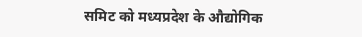समिट को मध्यप्रदेश के औद्योगिक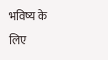भविष्य के लिए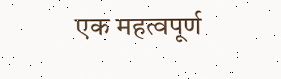एक महत्वपूर्ण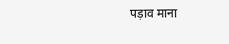पड़ाव माना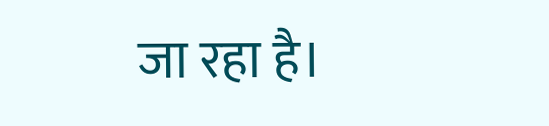जा रहा है।